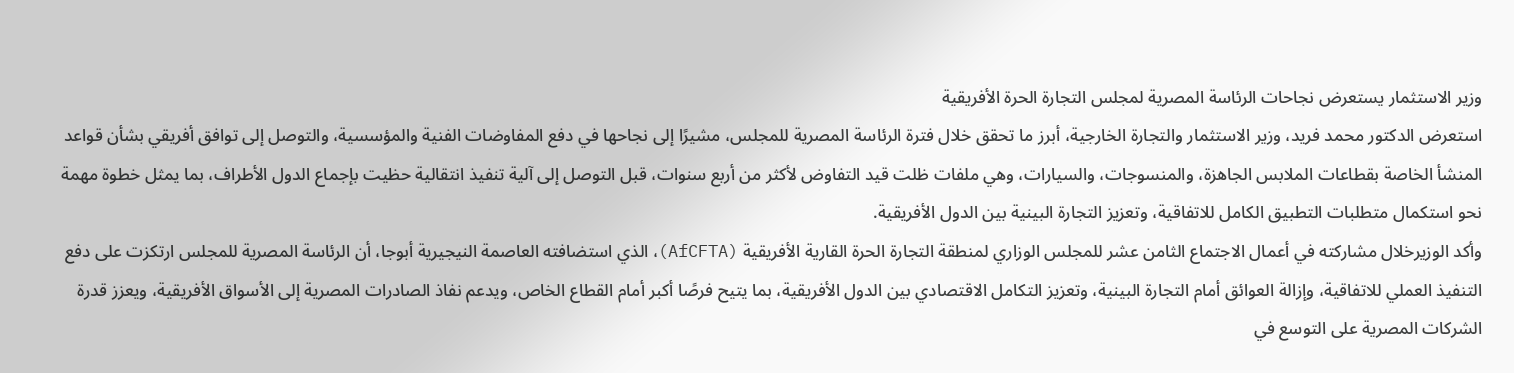وزير الاستثمار يستعرض نجاحات الرئاسة المصرية لمجلس التجارة الحرة الأفريقية
استعرض الدكتور محمد فريد، وزير الاستثمار والتجارة الخارجية، أبرز ما تحقق خلال فترة الرئاسة المصرية للمجلس، مشيرًا إلى نجاحها في دفع المفاوضات الفنية والمؤسسية، والتوصل إلى توافق أفريقي بشأن قواعد المنشأ الخاصة بقطاعات الملابس الجاهزة، والمنسوجات، والسيارات، وهي ملفات ظلت قيد التفاوض لأكثر من أربع سنوات، قبل التوصل إلى آلية تنفيذ انتقالية حظيت بإجماع الدول الأطراف، بما يمثل خطوة مهمة نحو استكمال متطلبات التطبيق الكامل للاتفاقية، وتعزيز التجارة البينية بين الدول الأفريقية.
وأكد الوزيرخلال مشاركته في أعمال الاجتماع الثامن عشر للمجلس الوزاري لمنطقة التجارة الحرة القارية الأفريقية (AfCFTA)، الذي استضافته العاصمة النيجيرية أبوجا، أن الرئاسة المصرية للمجلس ارتكزت على دفع التنفيذ العملي للاتفاقية، وإزالة العوائق أمام التجارة البينية، وتعزيز التكامل الاقتصادي بين الدول الأفريقية، بما يتيح فرصًا أكبر أمام القطاع الخاص، ويدعم نفاذ الصادرات المصرية إلى الأسواق الأفريقية، ويعزز قدرة الشركات المصرية على التوسع في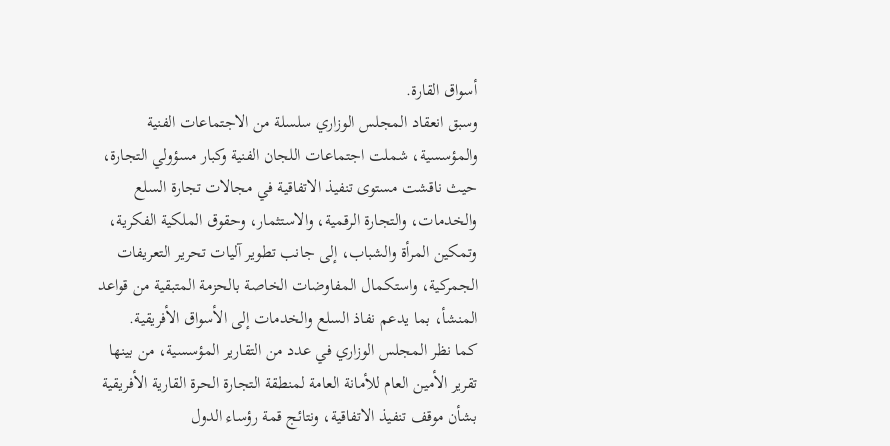أسواق القارة.
وسبق انعقاد المجلس الوزاري سلسلة من الاجتماعات الفنية والمؤسسية، شملت اجتماعات اللجان الفنية وكبار مسؤولي التجارة، حيث ناقشت مستوى تنفيذ الاتفاقية في مجالات تجارة السلع والخدمات، والتجارة الرقمية، والاستثمار، وحقوق الملكية الفكرية، وتمكين المرأة والشباب، إلى جانب تطوير آليات تحرير التعريفات الجمركية، واستكمال المفاوضات الخاصة بالحزمة المتبقية من قواعد المنشأ، بما يدعم نفاذ السلع والخدمات إلى الأسواق الأفريقية.
كما نظر المجلس الوزاري في عدد من التقارير المؤسسية، من بينها تقرير الأمين العام للأمانة العامة لمنطقة التجارة الحرة القارية الأفريقية بشأن موقف تنفيذ الاتفاقية، ونتائج قمة رؤساء الدول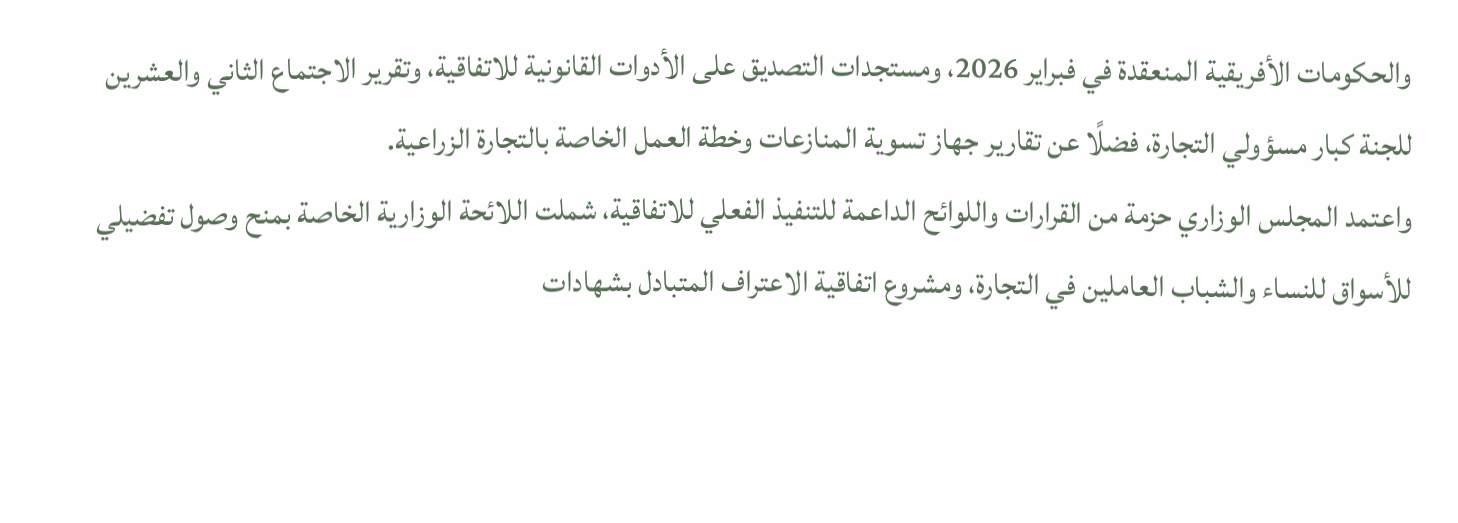والحكومات الأفريقية المنعقدة في فبراير 2026، ومستجدات التصديق على الأدوات القانونية للاتفاقية، وتقرير الاجتماع الثاني والعشرين للجنة كبار مسؤولي التجارة، فضلًا عن تقارير جهاز تسوية المنازعات وخطة العمل الخاصة بالتجارة الزراعية.
واعتمد المجلس الوزاري حزمة من القرارات واللوائح الداعمة للتنفيذ الفعلي للاتفاقية، شملت اللائحة الوزارية الخاصة بمنح وصول تفضيلي للأسواق للنساء والشباب العاملين في التجارة، ومشروع اتفاقية الاعتراف المتبادل بشهادات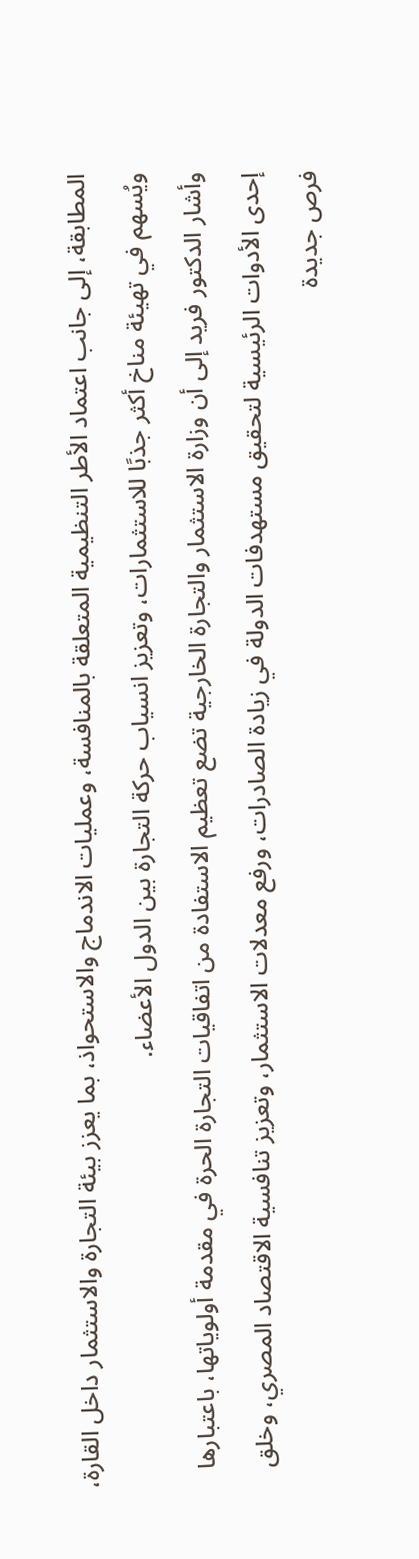المطابقة، إلى جانب اعتماد الأطر التنظيمية المتعلقة بالمنافسة، وعمليات الاندماج والاستحواذ، بما يعزز بيئة التجارة والاستثمار داخل القارة، ويُسهم في تهيئة مناخ أكثر جذبًا للاستثمارات، وتعزيز انسياب حركة التجارة بين الدول الأعضاء.
وأشار الدكتور فريد إلى أن وزارة الاستثمار والتجارة الخارجية تضع تعظيم الاستفادة من اتفاقيات التجارة الحرة في مقدمة أولوياتها، باعتبارها إحدى الأدوات الرئيسية لتحقيق مستهدفات الدولة في زيادة الصادرات، ورفع معدلات الاستثمار، وتعزيز تنافسية الاقتصاد المصري، وخلق فرص جديدة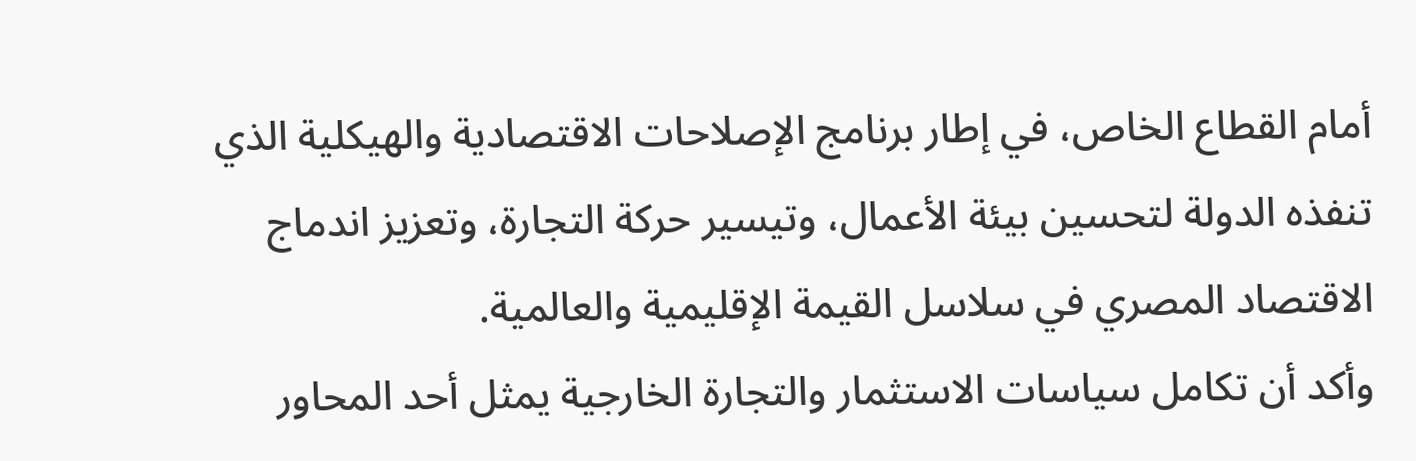أمام القطاع الخاص، في إطار برنامج الإصلاحات الاقتصادية والهيكلية الذي تنفذه الدولة لتحسين بيئة الأعمال، وتيسير حركة التجارة، وتعزيز اندماج الاقتصاد المصري في سلاسل القيمة الإقليمية والعالمية.
وأكد أن تكامل سياسات الاستثمار والتجارة الخارجية يمثل أحد المحاور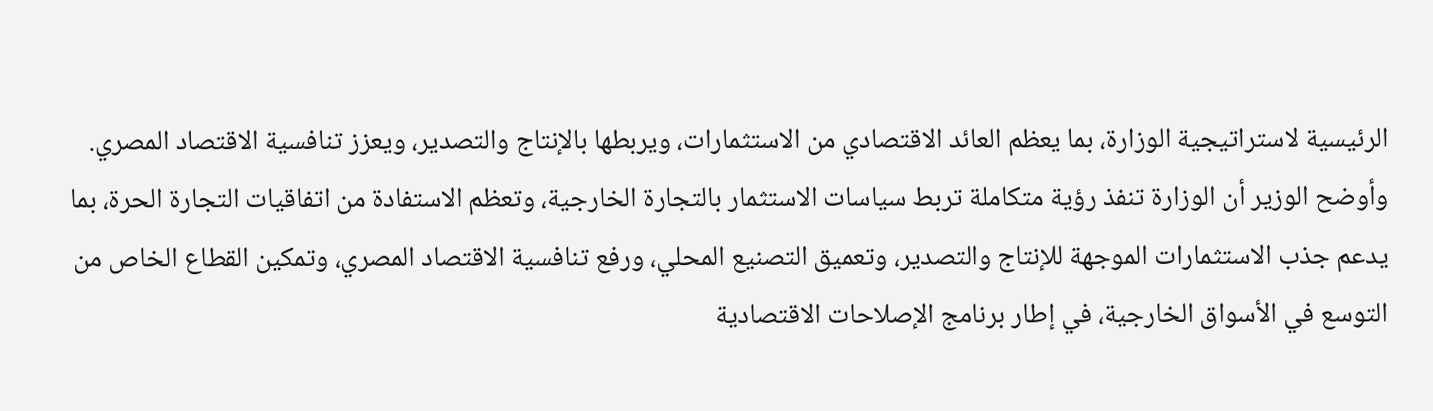الرئيسية لاستراتيجية الوزارة، بما يعظم العائد الاقتصادي من الاستثمارات، ويربطها بالإنتاج والتصدير، ويعزز تنافسية الاقتصاد المصري.
وأوضح الوزير أن الوزارة تنفذ رؤية متكاملة تربط سياسات الاستثمار بالتجارة الخارجية، وتعظم الاستفادة من اتفاقيات التجارة الحرة، بما يدعم جذب الاستثمارات الموجهة للإنتاج والتصدير، وتعميق التصنيع المحلي، ورفع تنافسية الاقتصاد المصري، وتمكين القطاع الخاص من التوسع في الأسواق الخارجية، في إطار برنامج الإصلاحات الاقتصادية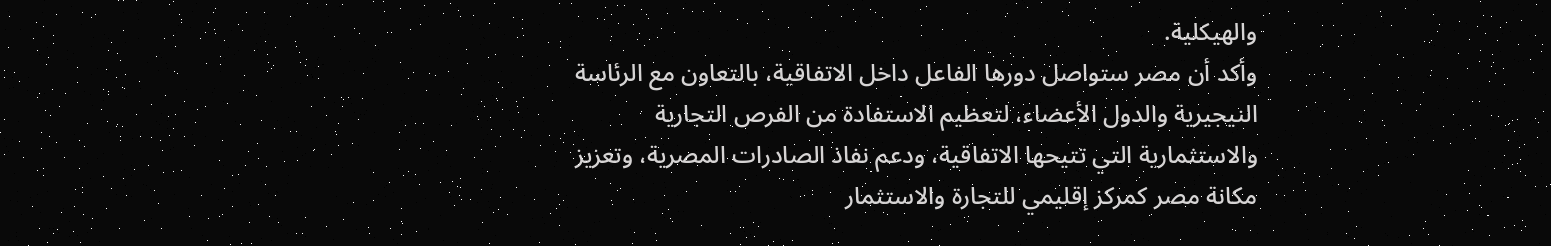والهيكلية.
وأكد أن مصر ستواصل دورها الفاعل داخل الاتفاقية، بالتعاون مع الرئاسة النيجيرية والدول الأعضاء، لتعظيم الاستفادة من الفرص التجارية والاستثمارية التي تتيحها الاتفاقية، ودعم نفاذ الصادرات المصرية، وتعزيز مكانة مصر كمركز إقليمي للتجارة والاستثمار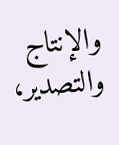والإنتاج والتصدير،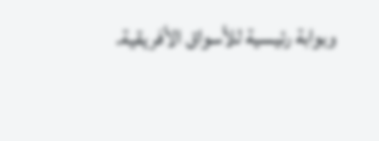وبوابة رئيسية للأسواق الأفريقية.